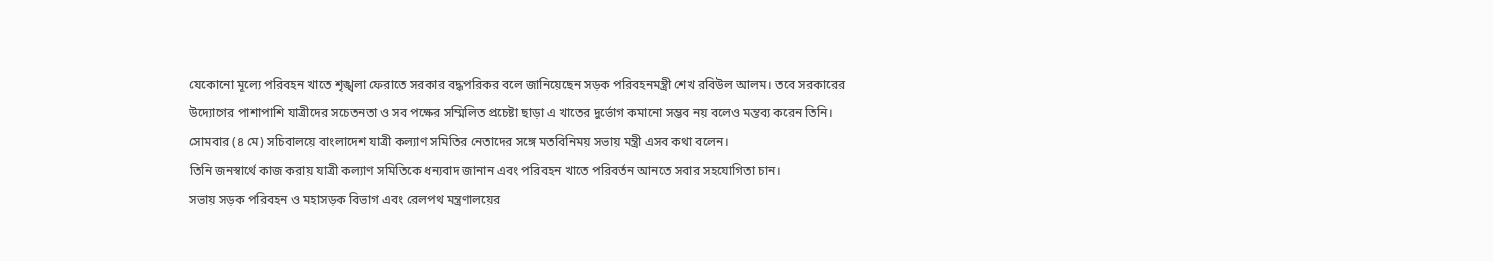যেকোনো মূল্যে পরিবহন খাতে শৃঙ্খলা ফেরাতে সরকার বদ্ধপরিকর বলে জানিয়েছেন সড়ক পরিবহনমন্ত্রী শেখ রবিউল আলম। তবে সরকারের উদ্যোগের পাশাপাশি যাত্রীদের সচেতনতা ও সব পক্ষের সম্মিলিত প্রচেষ্টা ছাড়া এ খাতের দুর্ভোগ কমানো সম্ভব নয় বলেও মন্তব্য করেন তিনি।
সোমবার (৪ মে) সচিবালয়ে বাংলাদেশ যাত্রী কল্যাণ সমিতির নেতাদের সঙ্গে মতবিনিময় সভায় মন্ত্রী এসব কথা বলেন।
তিনি জনস্বার্থে কাজ করায় যাত্রী কল্যাণ সমিতিকে ধন্যবাদ জানান এবং পরিবহন খাতে পরিবর্তন আনতে সবার সহযোগিতা চান।
সভায় সড়ক পরিবহন ও মহাসড়ক বিভাগ এবং রেলপথ মন্ত্রণালয়ের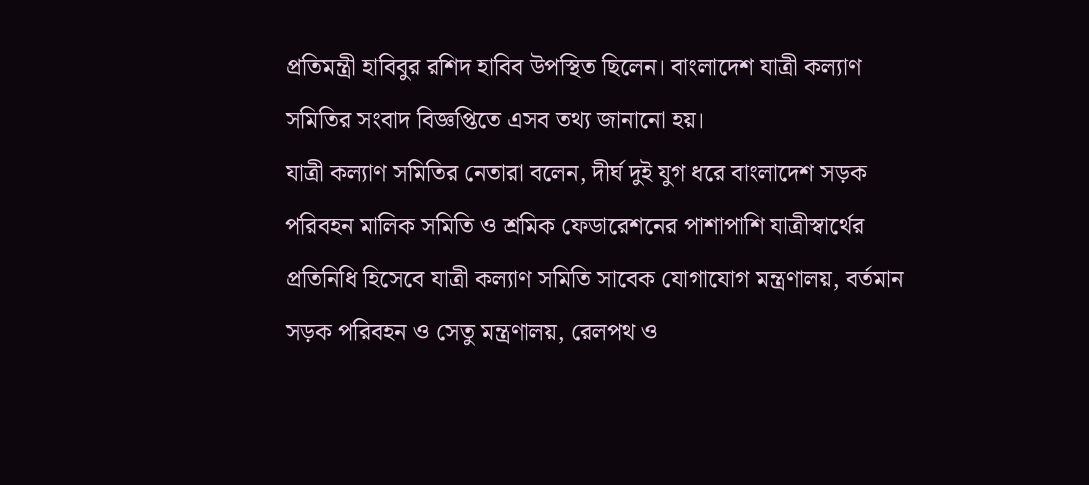প্রতিমন্ত্রী হাবিবুর রশিদ হাবিব উপস্থিত ছিলেন। বাংলাদেশ যাত্রী কল্যাণ সমিতির সংবাদ বিজ্ঞপ্তিতে এসব তথ্য জানানো হয়।
যাত্রী কল্যাণ সমিতির নেতারা বলেন, দীর্ঘ দুই যুগ ধরে বাংলাদেশ সড়ক পরিবহন মালিক সমিতি ও শ্রমিক ফেডারেশনের পাশাপাশি যাত্রীস্বার্থের প্রতিনিধি হিসেবে যাত্রী কল্যাণ সমিতি সাবেক যোগাযোগ মন্ত্রণালয়, বর্তমান সড়ক পরিবহন ও সেতু মন্ত্রণালয়, রেলপথ ও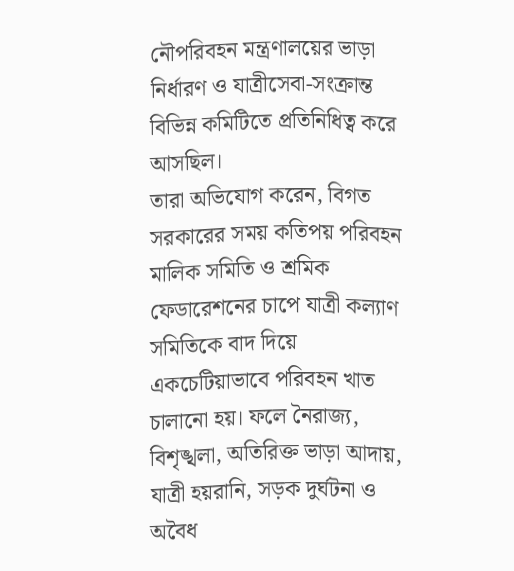নৌপরিবহন মন্ত্রণালয়ের ভাড়া নির্ধারণ ও যাত্রীসেবা-সংক্রান্ত বিভিন্ন কমিটিতে প্রতিনিধিত্ব করে আসছিল।
তারা অভিযোগ করেন, বিগত সরকারের সময় কতিপয় পরিবহন মালিক সমিতি ও শ্রমিক ফেডারেশনের চাপে যাত্রী কল্যাণ সমিতিকে বাদ দিয়ে একচেটিয়াভাবে পরিবহন খাত চালানো হয়। ফলে নৈরাজ্য, বিশৃঙ্খলা, অতিরিক্ত ভাড়া আদায়, যাত্রী হয়রানি, সড়ক দুর্ঘটনা ও অবৈধ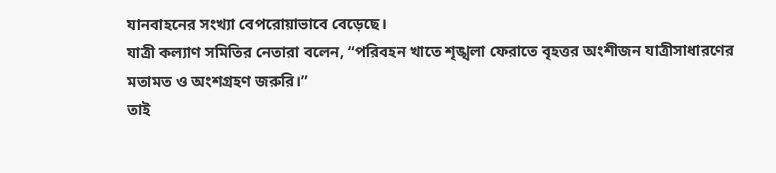যানবাহনের সংখ্যা বেপরোয়াভাবে বেড়েছে।
যাত্রী কল্যাণ সমিতির নেতারা বলেন, “পরিবহন খাতে শৃঙ্খলা ফেরাতে বৃহত্তর অংশীজন যাত্রীসাধারণের মতামত ও অংশগ্রহণ জরুরি।”
তাই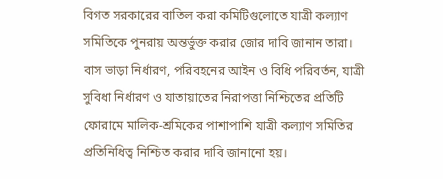বিগত সরকারের বাতিল করা কমিটিগুলোতে যাত্রী কল্যাণ সমিতিকে পুনরায় অন্তর্ভুক্ত করার জোর দাবি জানান তারা।
বাস ভাড়া নির্ধারণ, পরিবহনের আইন ও বিধি পরিবর্তন, যাত্রী সুবিধা নির্ধারণ ও যাতায়াতের নিরাপত্তা নিশ্চিতের প্রতিটি ফোরামে মালিক-শ্রমিকের পাশাপাশি যাত্রী কল্যাণ সমিতির প্রতিনিধিত্ব নিশ্চিত করার দাবি জানানো হয়।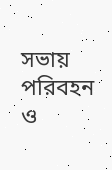সভায় পরিবহন ও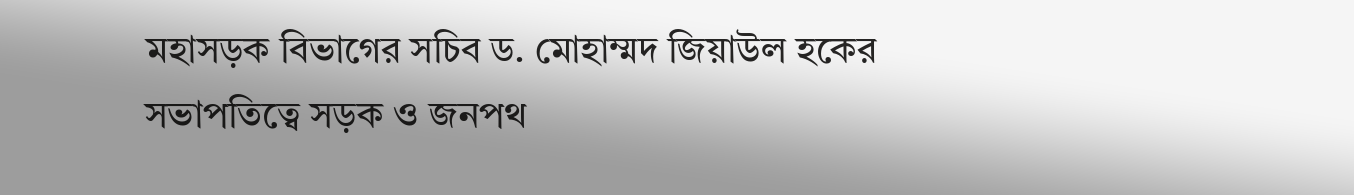মহাসড়ক বিভাগের সচিব ড. মোহাম্মদ জিয়াউল হকের সভাপতিত্বে সড়ক ও জনপথ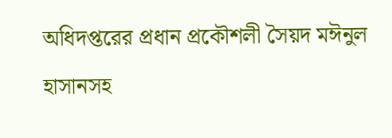অধিদপ্তরের প্রধান প্রকৌশলী সৈয়দ মঈনুল হাসানসহ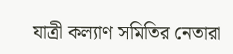যাত্রী কল্যাণ সমিতির নেতারা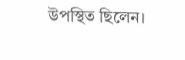উপস্থিত ছিলেন।